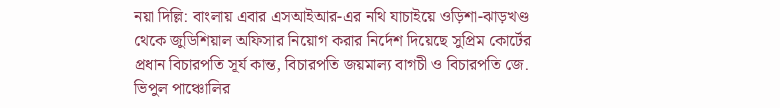নয়া দিল্লি: বাংলায় এবার এসআইআর-এর নথি যাচাইয়ে ওড়িশা-ঝাড়খণ্ড থেকে জুডিশিয়াল অফিসার নিয়োগ করার নির্দেশ দিয়েছে সুপ্রিম কোর্টের প্রধান বিচারপতি সূর্য কান্ত, বিচারপতি জয়মাল্য বাগচী ও বিচারপতি জে. ভিপুল পাঞ্চোলির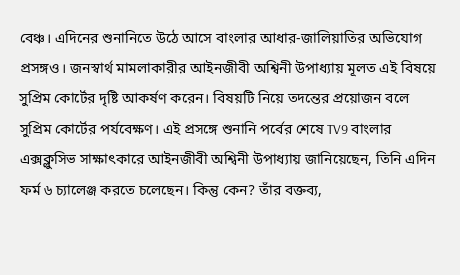বেঞ্চ। এদিনের শুনানিতে উঠে আসে বাংলার আধার-জালিয়াতির অভিযোগ প্রসঙ্গও। জনস্বার্থ মামলাকারীর আইনজীবী অশ্বিনী উপাধ্যায় মূলত এই বিষয়ে সুপ্রিম কোর্টের দৃষ্টি আকর্ষণ করেন। বিষয়টি নিয়ে তদন্তের প্রয়োজন বলে সুপ্রিম কোর্টের পর্যবেক্ষণ। এই প্রসঙ্গে শুনানি পর্বের শেষে TV9 বাংলার এক্সক্লুসিভ সাক্ষাৎকারে আইনজীবী অশ্বিনী উপাধ্যায় জানিয়েছেন, তিনি এদিন ফর্ম ৬ চ্যালেঞ্জ করতে চলেছেন। কিন্তু কেন? তাঁর বক্তব্য,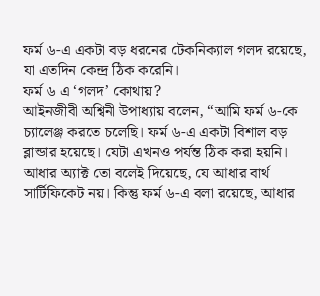ফর্ম ৬-এ একটা বড় ধরনের টেকনিক্যাল গলদ রয়েছে, যা এতদিন কেন্দ্র ঠিক করেনি।
ফর্ম ৬ এ ‘গলদ’ কোথায়?
আইনজীবী অশ্বিনী উপাধ্যায় বলেন, “আমি ফর্ম ৬-কে চ্যালেঞ্জ করতে চলেছি। ফর্ম ৬-এ একটা বিশাল বড় ব্লান্ডার হয়েছে। যেটা এখনও পর্যন্ত ঠিক করা হয়নি। আধার অ্যাক্ট তো বলেই দিয়েছে, যে আধার বার্থ সার্টিফিকেট নয়। কিন্তু ফর্ম ৬-এ বলা রয়েছে, আধার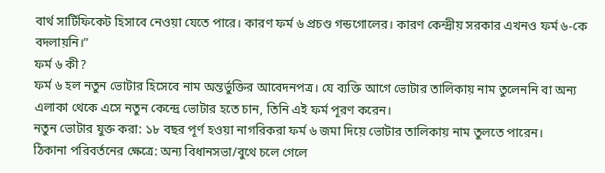বার্থ সার্টিফিকেট হিসাবে নেওয়া যেতে পারে। কারণ ফর্ম ৬ প্রচণ্ড গন্ডগোলের। কারণ কেন্দ্রীয় সরকার এখনও ফর্ম ৬-কে বদলায়নি।”
ফর্ম ৬ কী?
ফর্ম ৬ হল নতুন ভোটার হিসেবে নাম অন্তর্ভুক্তির আবেদনপত্র। যে ব্যক্তি আগে ভোটার তালিকায় নাম তুলেননি বা অন্য এলাকা থেকে এসে নতুন কেন্দ্রে ভোটার হতে চান, তিনি এই ফর্ম পূরণ করেন।
নতুন ভোটার যুক্ত করা: ১৮ বছর পূর্ণ হওয়া নাগরিকরা ফর্ম ৬ জমা দিয়ে ভোটার তালিকায় নাম তুলতে পারেন।
ঠিকানা পরিবর্তনের ক্ষেত্রে: অন্য বিধানসভা/বুথে চলে গেলে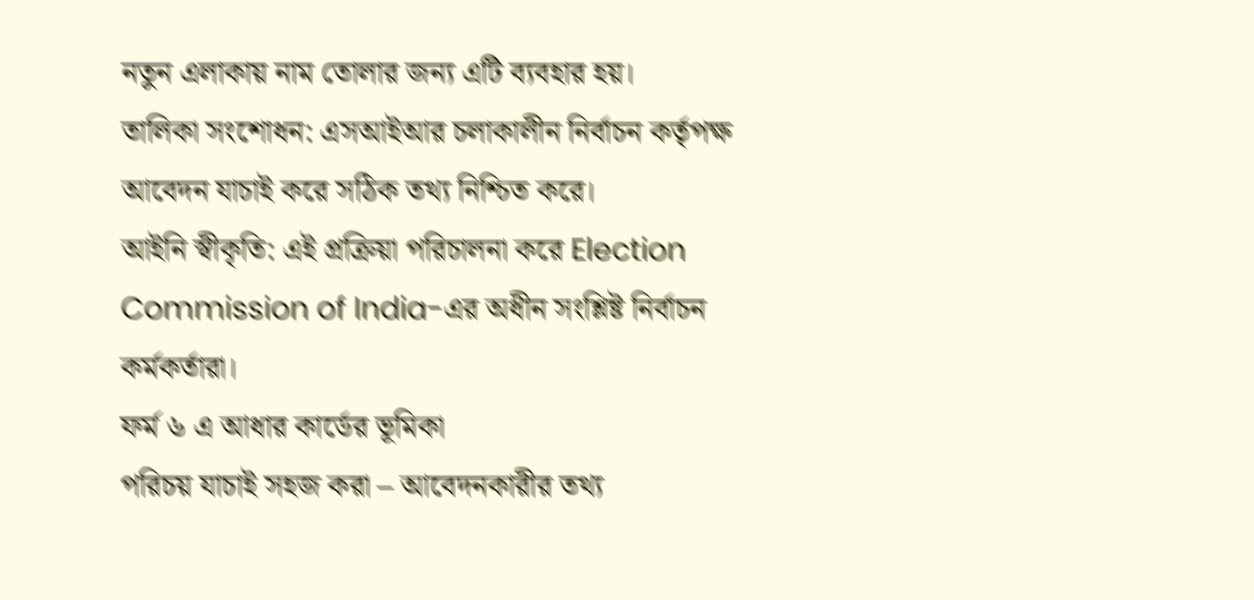নতুন এলাকায় নাম তোলার জন্য এটি ব্যবহার হয়।
তালিকা সংশোধন: এসআইআর চলাকালীন নির্বাচন কর্তৃপক্ষ আবেদন যাচাই করে সঠিক তথ্য নিশ্চিত করে।
আইনি স্বীকৃতি: এই প্রক্রিয়া পরিচালনা করে Election Commission of India-এর অধীন সংশ্লিষ্ট নির্বাচন কর্মকর্তারা।
ফর্ম ৬ এ আধার কার্ডের ভূমিকা
পরিচয় যাচাই সহজ করা – আবেদনকারীর তথ্য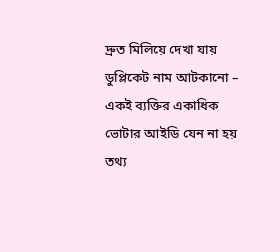দ্রুত মিলিয়ে দেখা যায়
ডুপ্লিকেট নাম আটকানো – একই ব্যক্তির একাধিক ভোটার আইডি যেন না হয়
তথ্য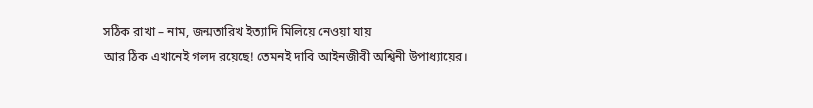সঠিক রাখা – নাম, জন্মতারিখ ইত্যাদি মিলিয়ে নেওয়া যায়
আর ঠিক এখানেই গলদ রয়েছে! তেমনই দাবি আইনজীবী অশ্বিনী উপাধ্যায়ের।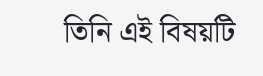তিনি এই বিষয়টি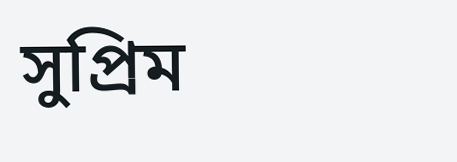সুপ্রিম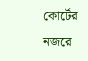কোর্টের নজরে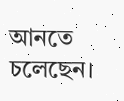আনতে চলেছেন।